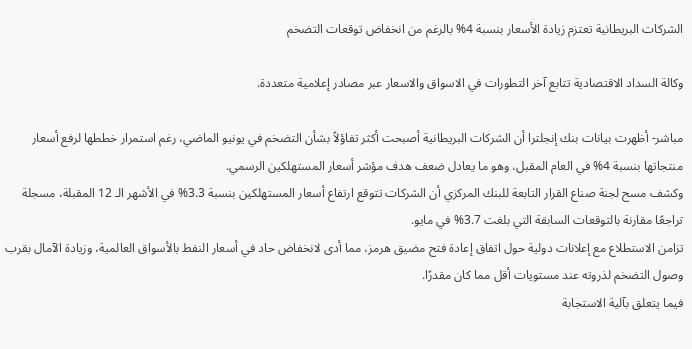الشركات البريطانية تعتزم زيادة الأسعار بنسبة 4% بالرغم من انخفاض توقعات التضخم

وكالة السداد الاقتصادية تتابع آخر التطورات في الاسواق والاسعار عبر مصادر إعلامية متعددة.

مباشر- أظهرت بيانات بنك إنجلترا أن الشركات البريطانية أصبحت أكثر تفاؤلاً بشأن التضخم في يونيو الماضي، رغم استمرار خططها لرفع أسعار منتجاتها بنسبة 4% في العام المقبل، وهو ما يعادل ضعف هدف مؤشر أسعار المستهلكين الرسمي.
وكشف مسح لجنة صناع القرار التابعة للبنك المركزي أن الشركات تتوقع ارتفاع أسعار المستهلكين بنسبة 3.3% في الأشهر الـ 12 المقبلة، مسجلة تراجعًا مقارنة بالتوقعات السابقة التي بلغت 3.7% في مايو.
تزامن الاستطلاع مع إعلانات دولية حول اتفاق إعادة فتح مضيق هرمز، مما أدى لانخفاض حاد في أسعار النفط بالأسواق العالمية، وزيادة الآمال بقرب وصول التضخم لذروته عند مستويات أقل مما كان مقدرًا.
فيما يتعلق بآلية الاستجابة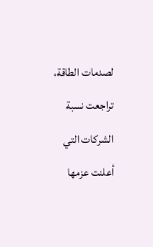لصدمات الطاقة، تراجعت نسبة الشركات التي أعلنت عزمها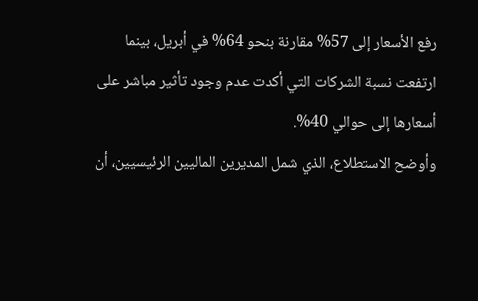رفع الأسعار إلى 57% مقارنة بنحو 64% في أبريل، بينما ارتفعت نسبة الشركات التي أكدت عدم وجود تأثير مباشر على أسعارها إلى حوالي 40%.
وأوضح الاستطلاع، الذي شمل المديرين الماليين الرئيسيين، أن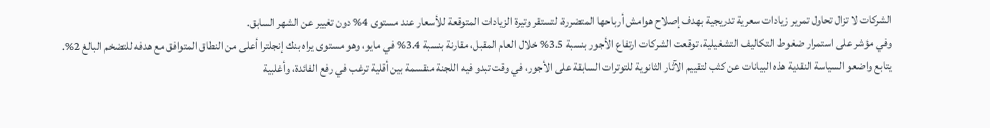الشركات لا تزال تحاول تمرير زيادات سعرية تدريجية بهدف إصلاح هوامش أرباحها المتضررة، لتستقر وتيرة الزيادات المتوقعة للأسعار عند مستوى 4% دون تغيير عن الشهر السابق.
وفي مؤشر على استمرار ضغوط التكاليف التشغيلية، توقعت الشركات ارتفاع الأجور بنسبة 3.5% خلال العام المقبل، مقارنة بنسبة 3.4% في مايو، وهو مستوى يراه بنك إنجلترا أعلى من النطاق المتوافق مع هدفه للتضخم البالغ 2%.
يتابع واضعو السياسة النقدية هذه البيانات عن كثب لتقييم الآثار الثانوية للتوترات السابقة على الأجور، في وقت تبدو فيه اللجنة منقسمة بين أقلية ترغب في رفع الفائدة، وأغلبية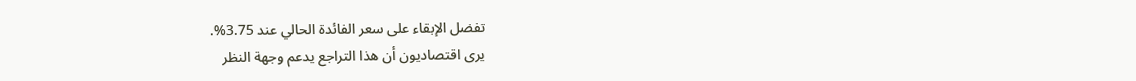تفضل الإبقاء على سعر الفائدة الحالي عند 3.75%.
يرى اقتصاديون أن هذا التراجع يدعم وجهة النظر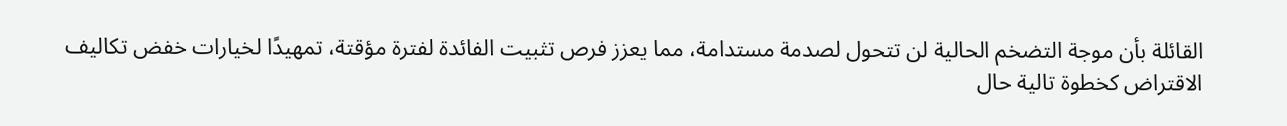القائلة بأن موجة التضخم الحالية لن تتحول لصدمة مستدامة، مما يعزز فرص تثبيت الفائدة لفترة مؤقتة، تمهيدًا لخيارات خفض تكاليف الاقتراض كخطوة تالية حال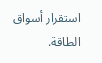استقرار أسواق الطاقة.